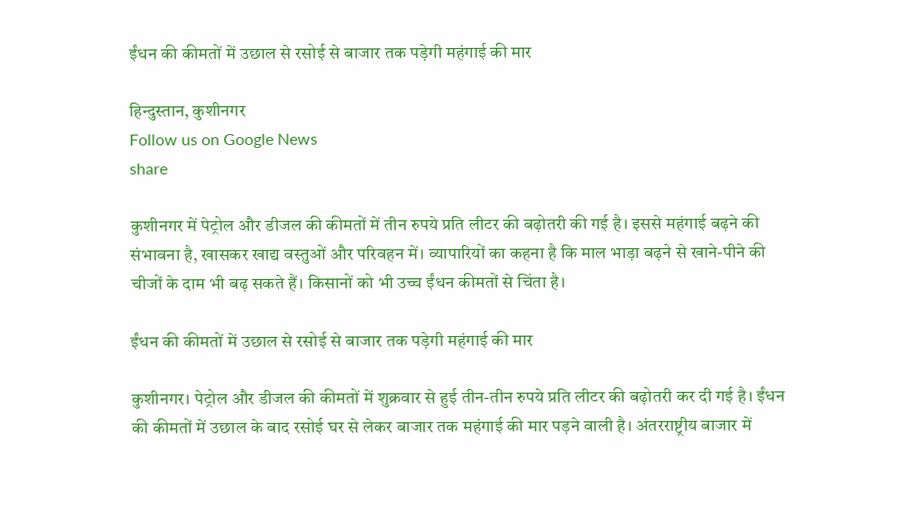ईंधन की कीमतों में उछाल से रसोई से बाजार तक पड़ेगी महंगाई की मार

हिन्दुस्तान, कुशीनगर
Follow us on Google News
share

कुशीनगर में पेट्रोल और डीजल की कीमतों में तीन रुपये प्रति लीटर की बढ़ोतरी की गई है। इससे महंगाई बढ़ने की संभावना है, खासकर खाद्य वस्तुओं और परिवहन में। व्यापारियों का कहना है कि माल भाड़ा बढ़ने से खाने-पीने की चीजों के दाम भी बढ़ सकते हैं। किसानों को भी उच्च ईंधन कीमतों से चिंता है।

ईंधन की कीमतों में उछाल से रसोई से बाजार तक पड़ेगी महंगाई की मार

कुशीनगर। पेट्रोल और डीजल की कीमतों में शुक्रवार से हुई तीन-तीन रुपये प्रति लीटर की बढ़ोतरी कर दी गई है। ईंधन की कीमतों में उछाल के बाद रसोई घर से लेकर बाजार तक महंगाई की मार पड़ने वाली है। अंतरराष्ट्रीय बाजार में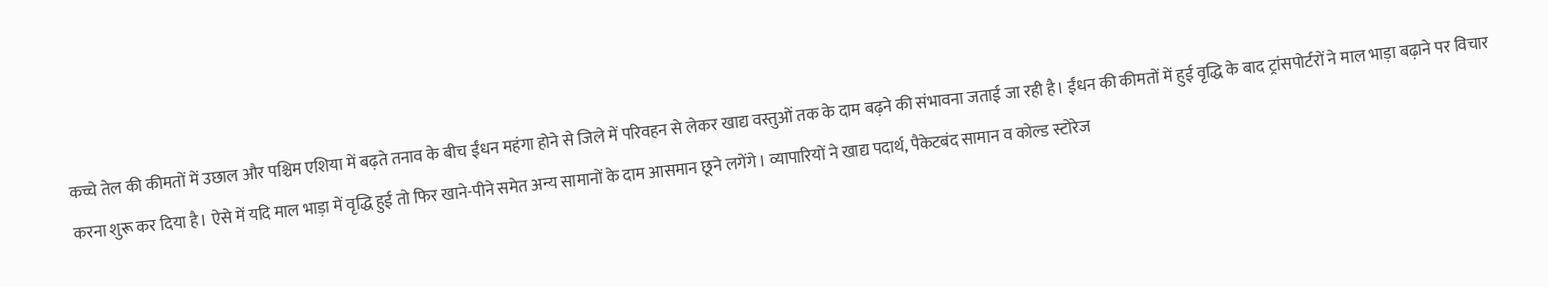कच्चे तेल की कीमतों में उछाल और पश्चिम एशिया में बढ़ते तनाव के बीच ईंधन महंगा होने से जिले में परिवहन से लेकर खाद्य वस्तुओं तक के दाम बढ़ने की संभावना जताई जा रही है। ईंधन की कीमतों में हुई वृद्धि के बाद ट्रांसपोर्टरों ने माल भाड़ा बढ़ाने पर विचार करना शुरू कर दिया है। ऐसे में यदि माल भाड़ा में वृद्धि हुई तो फिर खाने-पीने समेत अन्य सामानों के दाम आसमान छूने लगेंगे। व्यापारियों ने खाद्य पदार्थ, पैकेटबंद सामान व कोल्ड स्टोरेज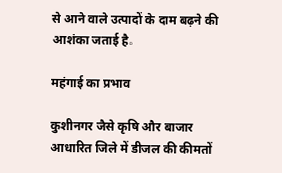से आने वाले उत्पादों के दाम बढ़ने की आशंका जताई है。

महंगाई का प्रभाव

कुशीनगर जैसे कृषि और बाजार आधारित जिले में डीजल की कीमतों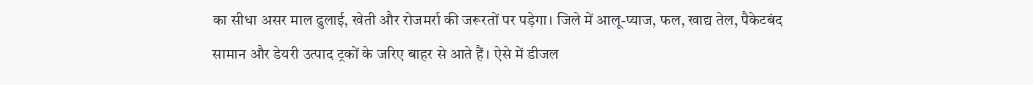का सीधा असर माल ढुलाई, खेती और रोजमर्रा की जरूरतों पर पड़ेगा। जिले में आलू-प्याज, फल, खाद्य तेल, पैकेटबंद सामान और डेयरी उत्पाद ट्रकों के जरिए बाहर से आते हैं। ऐसे में डीजल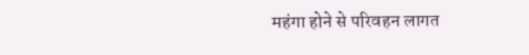महंगा होने से परिवहन लागत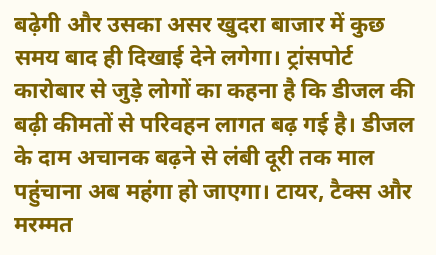बढ़ेगी और उसका असर खुदरा बाजार में कुछ समय बाद ही दिखाई देने लगेगा। ट्रांसपोर्ट कारोबार से जुड़े लोगों का कहना है कि डीजल की बढ़ी कीमतों से परिवहन लागत बढ़ गई है। डीजल के दाम अचानक बढ़ने से लंबी दूरी तक माल पहुंचाना अब महंगा हो जाएगा। टायर, टैक्स और मरम्मत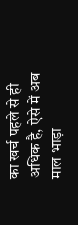का खर्च पहले से ही अधिक है, ऐसे में अब माल भाड़ा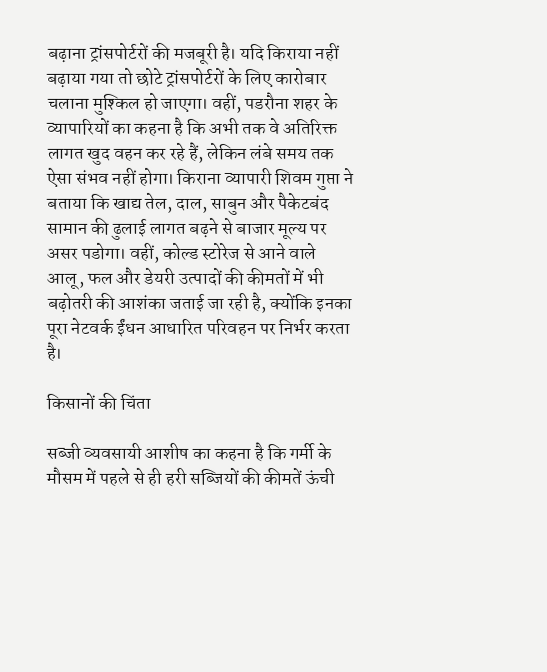बढ़ाना ट्रांसपोर्टरों की मजबूरी है। यदि किराया नहीं बढ़ाया गया तो छोटे ट्रांसपोर्टरों के लिए कारोबार चलाना मुश्किल हो जाएगा। वहीं, पडरौना शहर के व्यापारियों का कहना है कि अभी तक वे अतिरिक्त लागत खुद वहन कर रहे हैं, लेकिन लंबे समय तक ऐसा संभव नहीं होगा। किराना व्यापारी शिवम गुप्ता ने बताया कि खाद्य तेल, दाल, साबुन और पैकेटबंद सामान की ढुलाई लागत बढ़ने से बाजार मूल्य पर असर पडोगा। वहीं, कोल्ड स्टोरेज से आने वाले आलू, फल और डेयरी उत्पादों की कीमतों में भी बढ़ोतरी की आशंका जताई जा रही है, क्योंकि इनका पूरा नेटवर्क ईंधन आधारित परिवहन पर निर्भर करता है।

किसानों की चिंता

सब्जी व्यवसायी आशीष का कहना है कि गर्मी के मौसम में पहले से ही हरी सब्जियों की कीमतें ऊंची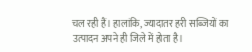चल रही हैं। हालांकि, ज्यादातर हरी सब्जियों का उत्पादन अपने ही जिले में होता है।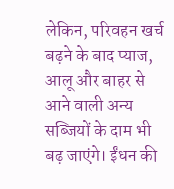लेकिन, परिवहन खर्च बढ़ने के बाद प्याज, आलू और बाहर से आने वाली अन्य सब्जियों के दाम भी बढ़ जाएंगे। ईंधन की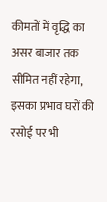कीमतों में वृद्धि का असर बाजार तक सीमित नहीं रहेगा, इसका प्रभाव घरों की रसोई पर भी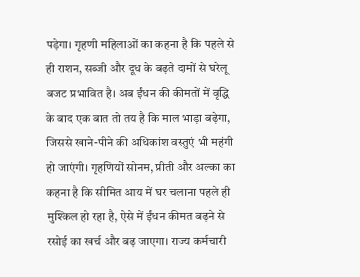पड़ेगा। गृहणी महिलाओं का कहना है कि पहले से ही राशन, सब्जी और दूध के बढ़ते दामों से घरेलू बजट प्रभावित है। अब ईंधन की कीमतों में वृद्धि के बाद एक बात तो तय है कि माल भाड़ा बढ़ेगा, जिससे खाने-पीने की अधिकांश वस्तुएं भी महंगी हो जाएंगी। गृहणियों सोनम, प्रीती और अल्का का कहना है कि सीमित आय में घर चलाना पहले ही मुश्किल हो रहा है, ऐसे में ईंधन कीमत बढ़ने से रसोई का खर्च और बढ़ जाएगा। राज्य कर्मचारी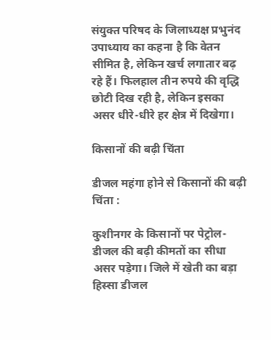संयुक्त परिषद के जिलाध्यक्ष प्रभुनंद उपाध्याय का कहना है कि वेतन सीमित है, लेकिन खर्च लगातार बढ़ रहे हैं। फिलहाल तीन रुपये की वृद्धि छोटी दिख रही है, लेकिन इसका असर धीरे-धीरे हर क्षेत्र में दिखेगा।

किसानों की बढ़ी चिंता

डीजल महंगा होने से किसानों की बढ़ी चिंता :

कुशीनगर के किसानों पर पेट्रोल-डीजल की बढ़ी कीमतों का सीधा असर पड़ेगा। जिले में खेती का बड़ा हिस्सा डीजल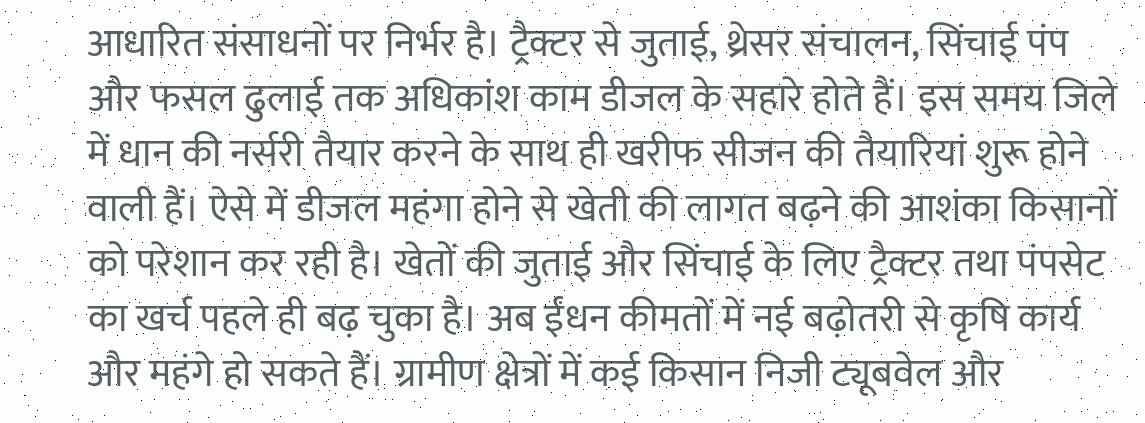आधारित संसाधनों पर निर्भर है। ट्रैक्टर से जुताई, थ्रेसर संचालन, सिंचाई पंप और फसल ढुलाई तक अधिकांश काम डीजल के सहारे होते हैं। इस समय जिले में धान की नर्सरी तैयार करने के साथ ही खरीफ सीजन की तैयारियां शुरू होने वाली हैं। ऐसे में डीजल महंगा होने से खेती की लागत बढ़ने की आशंका किसानों को परेशान कर रही है। खेतों की जुताई और सिंचाई के लिए ट्रैक्टर तथा पंपसेट का खर्च पहले ही बढ़ चुका है। अब ईंधन कीमतों में नई बढ़ोतरी से कृषि कार्य और महंगे हो सकते हैं। ग्रामीण क्षेत्रों में कई किसान निजी ट्यूबवेल और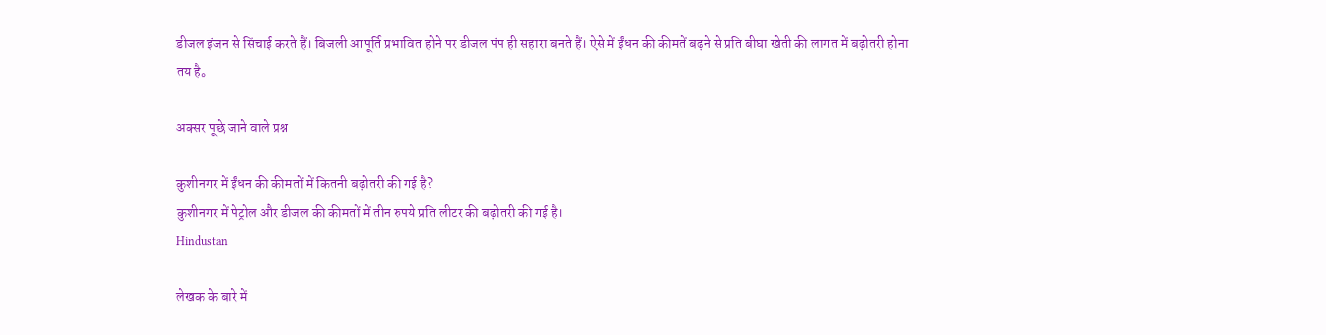डीजल इंजन से सिंचाई करते हैं। बिजली आपूर्ति प्रभावित होने पर डीजल पंप ही सहारा बनते हैं। ऐसे में ईंधन की कीमतें बढ़ने से प्रति बीघा खेती की लागत में बढ़ोतरी होना तय है。

अक्सर पूछे जाने वाले प्रश्न

कुशीनगर में ईंधन की कीमतों में कितनी बढ़ोतरी की गई है?
कुशीनगर में पेट्रोल और डीजल की कीमतों में तीन रुपये प्रति लीटर की बढ़ोतरी की गई है।
Hindustan

लेखक के बारे में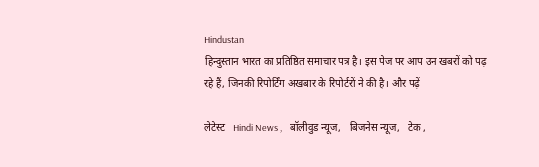Hindustan
हिन्दुस्तान भारत का प्रतिष्ठित समाचार पत्र है। इस पेज पर आप उन खबरों को पढ़ रहे हैं, जिनकी रिपोर्टिंग अखबार के रिपोर्टरों ने की है। और पढ़ें

लेटेस्ट   Hindi News ,    बॉलीवुड न्यूज,   बिजनेस न्यूज,   टेक ,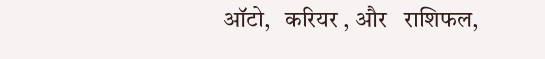ऑटो,   करियर , और   राशिफल,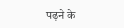पढ़ने के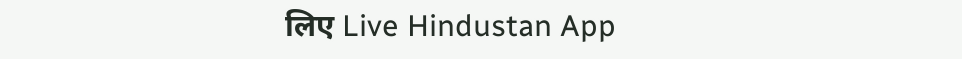लिए Live Hindustan App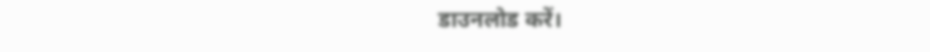डाउनलोड करें।